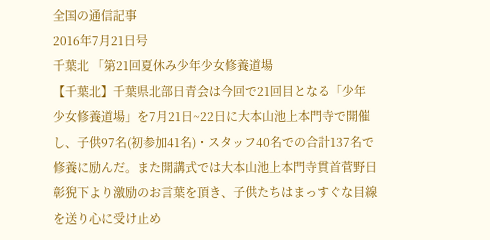全国の通信記事
2016年7月21日号
千葉北 「第21回夏休み少年少女修養道場
【千葉北】千葉県北部日青会は今回で21回目となる「少年少女修養道場」を7月21日~22日に大本山池上本門寺で開催し、子供97名(初参加41名)・スタッフ40名での合計137名で修養に励んだ。また開講式では大本山池上本門寺貫首菅野日彰猊下より激励のお言葉を頂き、子供たちはまっすぐな目線を送り心に受け止め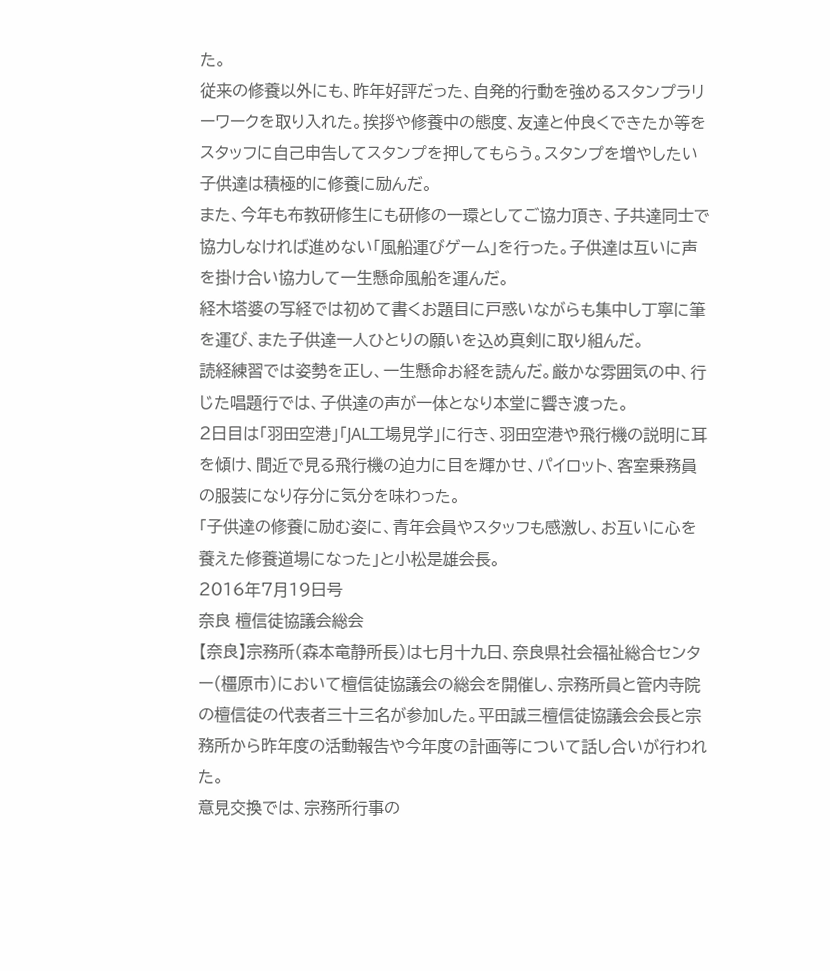た。
従来の修養以外にも、昨年好評だった、自発的行動を強めるスタンプラリーワークを取り入れた。挨拶や修養中の態度、友達と仲良くできたか等をスタッフに自己申告してスタンプを押してもらう。スタンプを増やしたい子供達は積極的に修養に励んだ。
また、今年も布教研修生にも研修の一環としてご協力頂き、子共達同士で協力しなければ進めない「風船運びゲーム」を行った。子供達は互いに声を掛け合い協力して一生懸命風船を運んだ。
経木塔婆の写経では初めて書くお題目に戸惑いながらも集中し丁寧に筆を運び、また子供達一人ひとりの願いを込め真剣に取り組んだ。
読経練習では姿勢を正し、一生懸命お経を読んだ。厳かな雰囲気の中、行じた唱題行では、子供達の声が一体となり本堂に響き渡った。
2日目は「羽田空港」「JAL工場見学」に行き、羽田空港や飛行機の説明に耳を傾け、間近で見る飛行機の迫力に目を輝かせ、パイロット、客室乗務員の服装になり存分に気分を味わった。
「子供達の修養に励む姿に、青年会員やスタッフも感激し、お互いに心を養えた修養道場になった」と小松是雄会長。
2016年7月19日号
奈良 檀信徒協議会総会
【奈良】宗務所(森本竜静所長)は七月十九日、奈良県社会福祉総合センター(橿原市)において檀信徒協議会の総会を開催し、宗務所員と管内寺院の檀信徒の代表者三十三名が参加した。平田誠三檀信徒協議会会長と宗務所から昨年度の活動報告や今年度の計画等について話し合いが行われた。
意見交換では、宗務所行事の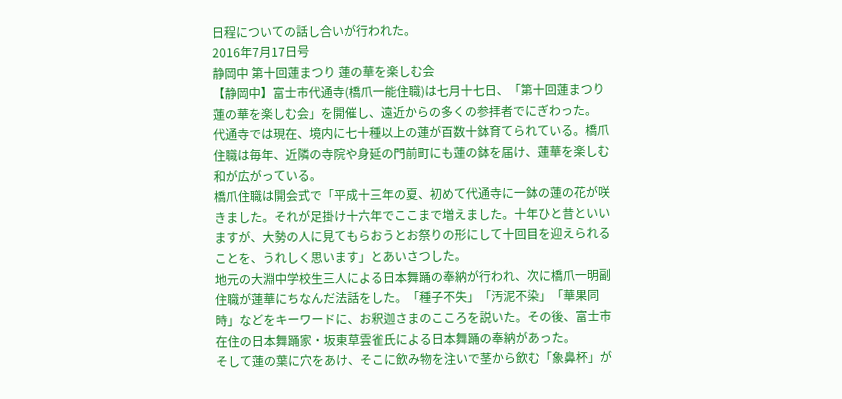日程についての話し合いが行われた。
2016年7月17日号
静岡中 第十回蓮まつり 蓮の華を楽しむ会
【静岡中】富士市代通寺(橋爪一能住職)は七月十七日、「第十回蓮まつり 蓮の華を楽しむ会」を開催し、遠近からの多くの参拝者でにぎわった。
代通寺では現在、境内に七十種以上の蓮が百数十鉢育てられている。橋爪住職は毎年、近隣の寺院や身延の門前町にも蓮の鉢を届け、蓮華を楽しむ和が広がっている。
橋爪住職は開会式で「平成十三年の夏、初めて代通寺に一鉢の蓮の花が咲きました。それが足掛け十六年でここまで増えました。十年ひと昔といいますが、大勢の人に見てもらおうとお祭りの形にして十回目を迎えられることを、うれしく思います」とあいさつした。
地元の大淵中学校生三人による日本舞踊の奉納が行われ、次に橋爪一明副住職が蓮華にちなんだ法話をした。「種子不失」「汚泥不染」「華果同時」などをキーワードに、お釈迦さまのこころを説いた。その後、富士市在住の日本舞踊家・坂東草雲雀氏による日本舞踊の奉納があった。
そして蓮の葉に穴をあけ、そこに飲み物を注いで茎から飲む「象鼻杯」が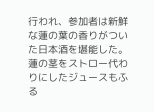行われ、参加者は新鮮な蓮の葉の香りがついた日本酒を堪能した。蓮の茎をストロー代わりにしたジュースもふる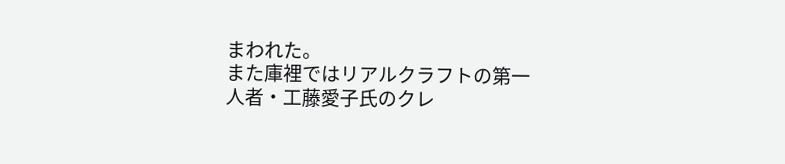まわれた。
また庫裡ではリアルクラフトの第一人者・工藤愛子氏のクレ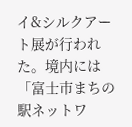イ&シルクアート展が行われた。境内には「富士市まちの駅ネットワ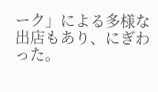ーク」による多様な出店もあり、にぎわった。